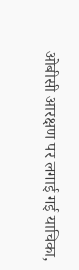ओबीसी आरक्षण पर लगाई गई याचिका,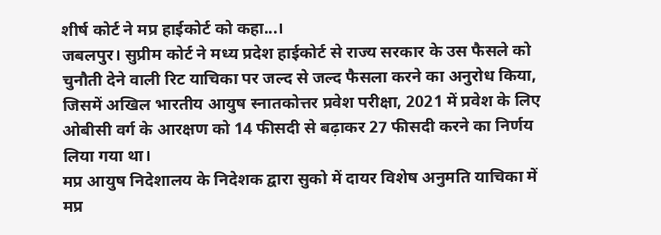शीर्ष कोर्ट ने मप्र हाईकोर्ट को कहा...।
जबलपुर। सुप्रीम कोर्ट ने मध्य प्रदेश हाईकोर्ट से राज्य सरकार के उस फैसले को चुनौती देने वाली रिट याचिका पर जल्द से जल्द फैसला करने का अनुरोध किया, जिसमें अखिल भारतीय आयुष स्नातकोत्तर प्रवेश परीक्षा, 2021 में प्रवेश के लिए ओबीसी वर्ग के आरक्षण को 14 फीसदी से बढ़ाकर 27 फीसदी करने का निर्णय लिया गया था।
मप्र आयुष निदेशालय के निदेशक द्वारा सुको में दायर विशेष अनुमति याचिका में मप्र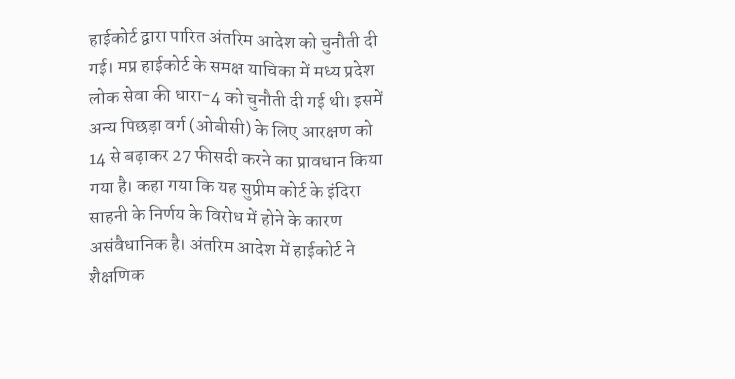हाईकोर्ट द्वारा पारित अंतरिम आदेश को चुनौती दी गई। मप्र हाईकोर्ट के समक्ष याचिका में मध्य प्रदेश लोक सेवा की धारा-4 को चुनौती दी गई थी। इसमें अन्य पिछड़ा वर्ग (ओबीसी) के लिए आरक्षण को 14 से बढ़ाकर 27 फीसदी करने का प्रावधान किया गया है। कहा गया कि यह सुप्रीम कोर्ट के इंदिरा साहनी के निर्णय के विरोध में होने के कारण असंवैधानिक है। अंतरिम आदेश में हाईकोर्ट ने शैक्षणिक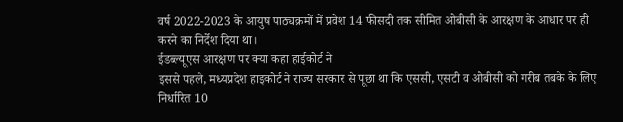वर्ष 2022-2023 के आयुष पाठ्यक्रमों में प्रवेश 14 फीसदी तक सीमित ओबीसी के आरक्षण के आधार पर ही करने का निर्देश दिया था।
ईडब्ल्यूएस आरक्षण पर क्या कहा हाईकोर्ट ने
इससे पहले, मध्यप्रदेश हाइकोर्ट ने राज्य सरकार से पूछा था कि एससी, एसटी व ओबीसी को गरीब तबके के लिए निर्धारित 10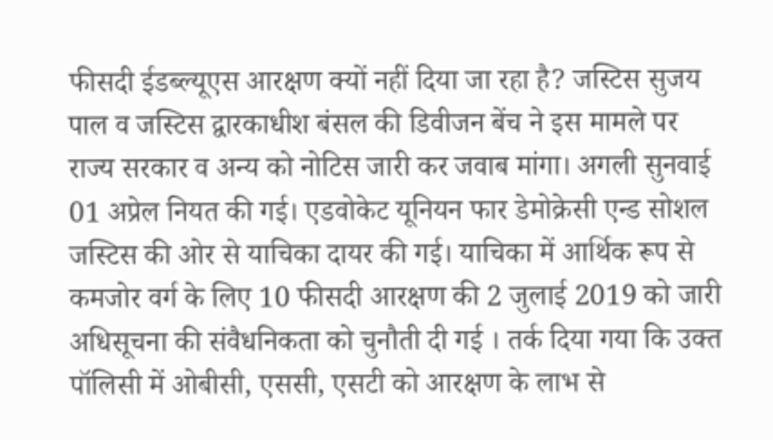फीसदी ईडब्ल्यूएस आरक्षण क्यों नहीं दिया जा रहा है? जस्टिस सुजय पाल व जस्टिस द्वारकाधीश बंसल की डिवीजन बेंच ने इस मामले पर राज्य सरकार व अन्य को नोटिस जारी कर जवाब मांगा। अगली सुनवाई 01 अप्रेल नियत की गई। एडवोकेट यूनियन फार डेमोक्रेसी एन्ड सोशल जस्टिस की ओर से याचिका दायर की गई। याचिका में आर्थिक रूप से कमजोर वर्ग के लिए 10 फीसदी आरक्षण की 2 जुलाई 2019 को जारी अधिसूचना की संवैधनिकता को चुनौती दी गई । तर्क दिया गया कि उक्त पॉलिसी में ओबीसी, एससी, एसटी को आरक्षण के लाभ से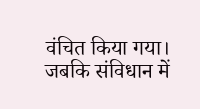वंचित किया गया। जबकि संविधान में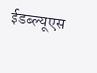ईडब्ल्यूएस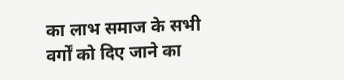का लाभ समाज के सभी वर्गों को दिए जाने का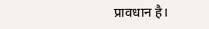प्रावधान है।